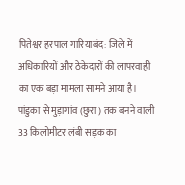पितेश्वर हरपाल गारियाबंद: जिले में अधिकारियों और ठेकेदारों की लापरवाही का एक बड़ा मामला सामने आया है। पांडुका से मुड़ागांव (छुरा) तक बनने वाली 33 किलोमीटर लंबी सड़क का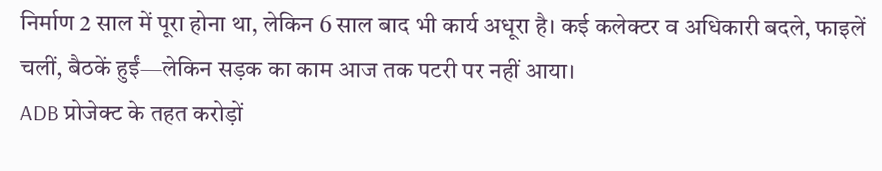निर्माण 2 साल में पूरा होना था, लेकिन 6 साल बाद भी कार्य अधूरा है। कई कलेक्टर व अधिकारी बदले, फाइलें चलीं, बैठकें हुईं—लेकिन सड़क का काम आज तक पटरी पर नहीं आया।
ADB प्रोजेक्ट के तहत करोड़ों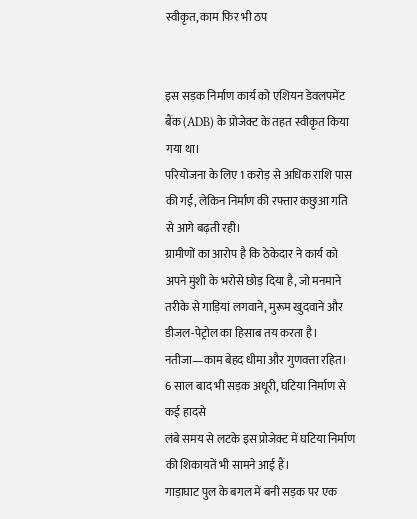स्वीकृत, काम फिर भी ठप


इस सड़क निर्माण कार्य को एशियन डेवलपमेंट बैंक (ADB) के प्रोजेक्ट के तहत स्वीकृत किया गया था।
परियोजना के लिए 1 करोड़ से अधिक राशि पास की गई, लेकिन निर्माण की रफ्तार कछुआ गति से आगे बढ़ती रही।
ग्रामीणों का आरोप है कि ठेकेदार ने कार्य को अपने मुंशी के भरोसे छोड़ दिया है, जो मनमाने तरीके से गाड़ियां लगवाने, मुरूम खुदवाने और डीजल-पेट्रोल का हिसाब तय करता है। नतीजा—काम बेहद धीमा और गुणवत्ता रहित।
6 साल बाद भी सड़क अधूरी, घटिया निर्माण से कई हादसे
लंबे समय से लटके इस प्रोजेक्ट में घटिया निर्माण की शिकायतें भी सामने आई हैं।
गाड़ाघाट पुल के बगल में बनी सड़क पर एक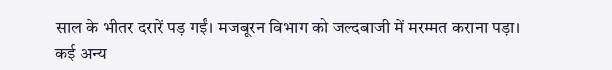साल के भीतर दरारें पड़ गईं। मजबूरन विभाग को जल्दबाजी में मरम्मत कराना पड़ा।
कई अन्य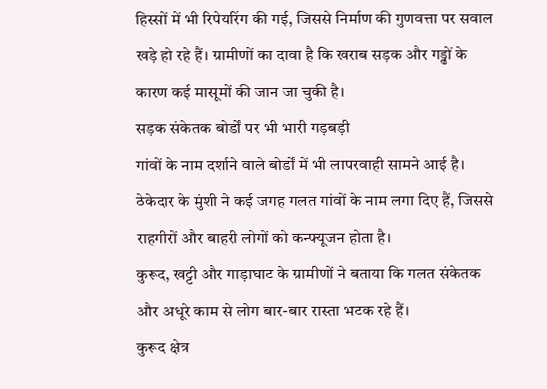हिस्सों में भी रिपेयरिंग की गई, जिससे निर्माण की गुणवत्ता पर सवाल खड़े हो रहे हैं। ग्रामीणों का दावा है कि खराब सड़क और गड्ढों के कारण कई मासूमों की जान जा चुकी है।
सड़क संकेतक बोर्डों पर भी भारी गड़बड़ी
गांवों के नाम दर्शाने वाले बोर्डों में भी लापरवाही सामने आई है।
ठेकेदार के मुंशी ने कई जगह गलत गांवों के नाम लगा दिए हैं, जिससे राहगीरों और बाहरी लोगों को कन्फ्यूजन होता है।
कुरूद, खट्टी और गाड़ाघाट के ग्रामीणों ने बताया कि गलत संकेतक और अधूरे काम से लोग बार-बार रास्ता भटक रहे हैं।
कुरूद क्षेत्र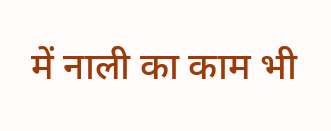में नाली का काम भी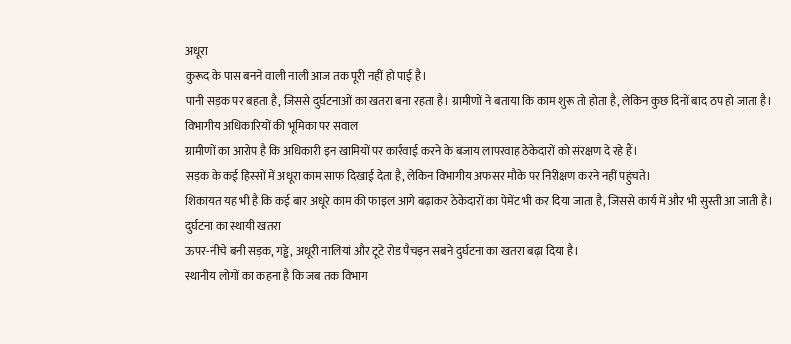अधूरा
कुरूद के पास बनने वाली नाली आज तक पूरी नहीं हो पाई है।
पानी सड़क पर बहता है, जिससे दुर्घटनाओं का खतरा बना रहता है। ग्रामीणों ने बताया कि काम शुरू तो होता है, लेकिन कुछ दिनों बाद ठप हो जाता है।
विभागीय अधिकारियों की भूमिका पर सवाल
ग्रामीणों का आरोप है कि अधिकारी इन खामियों पर कार्रवाई करने के बजाय लापरवाह ठेकेदारों को संरक्षण दे रहे हैं।
सड़क के कई हिस्सों में अधूरा काम साफ दिखाई देता है, लेकिन विभागीय अफसर मौके पर निरीक्षण करने नहीं पहुंचते।
शिकायत यह भी है कि कई बार अधूरे काम की फाइल आगे बढ़ाकर ठेकेदारों का पेमेंट भी कर दिया जाता है, जिससे कार्य में और भी सुस्ती आ जाती है।
दुर्घटना का स्थायी खतरा
ऊपर-नीचे बनी सड़क, गड्ढे, अधूरी नालियां और टूटे रोड पैचइन सबने दुर्घटना का खतरा बढ़ा दिया है।
स्थानीय लोगों का कहना है कि जब तक विभाग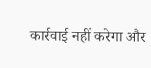कार्रवाई नहीं करेगा और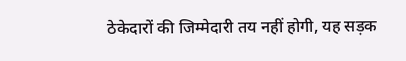ठेकेदारों की जिम्मेदारी तय नहीं होगी, यह सड़क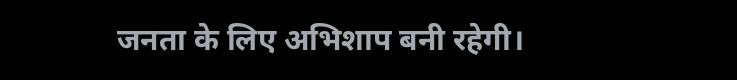जनता के लिए अभिशाप बनी रहेगी।